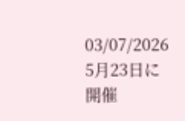03/07/2026
5月23日に開催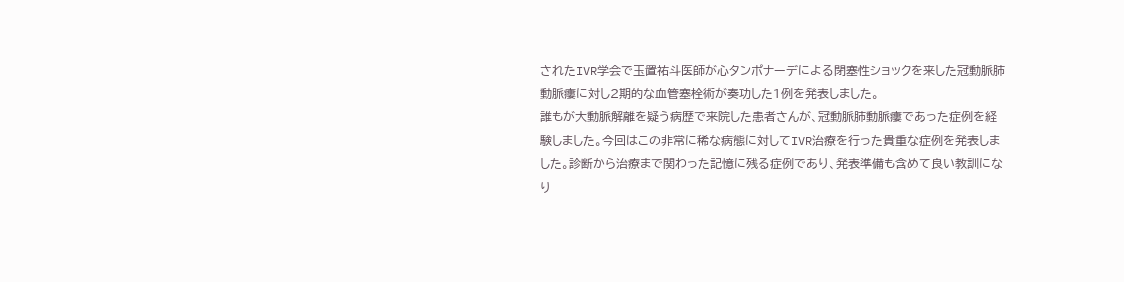されたIVR学会で玉置祐斗医師が心タンポナーデによる閉塞性ショックを来した冠動脈肺動脈瘻に対し2期的な血管塞栓術が奏功した1例を発表しました。
誰もが大動脈解離を疑う病歴で来院した患者さんが、冠動脈肺動脈瘻であった症例を経験しました。今回はこの非常に稀な病態に対してIVR治療を行った貴重な症例を発表しました。診断から治療まで関わった記憶に残る症例であり、発表準備も含めて良い教訓になり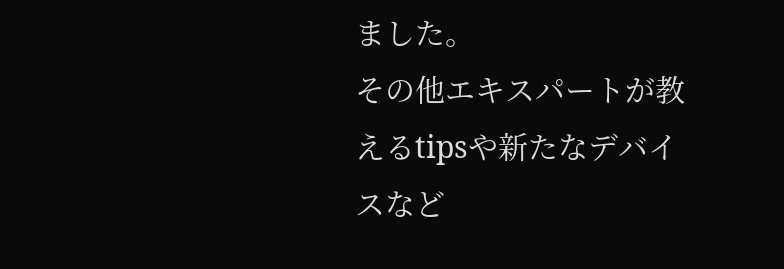ました。
その他エキスパートが教えるtipsや新たなデバイスなど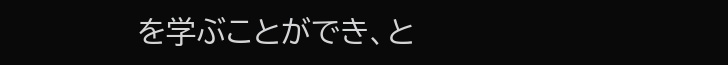を学ぶことができ、と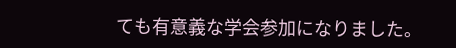ても有意義な学会参加になりました。